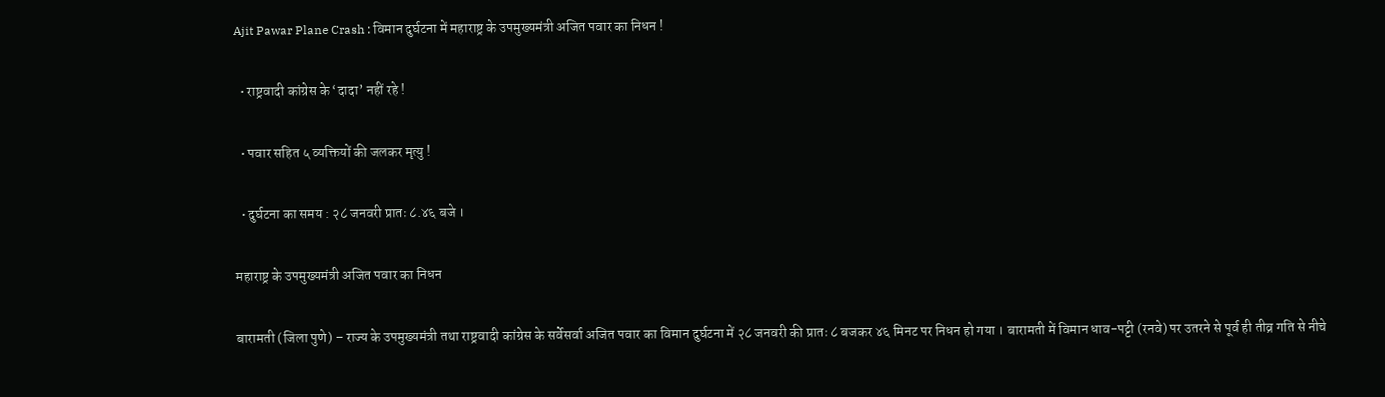Ajit Pawar Plane Crash : विमान दुर्घटना में महाराष्ट्र के उपमुख्यमंत्री अजित पवार का निधन !

  • राष्ट्रवादी कांग्रेस के ‘दादा’ नहीं रहे !

  • पवार सहित ५ व्यक्तियों की जलकर मृत्यु !

  • दुर्घटना का समय : २८ जनवरी प्रातः ८.४६ बजे ।

महाराष्ट्र के उपमुख्यमंत्री अजित पवार का निधन

बारामती (जिला पुणे) – राज्य के उपमुख्यमंत्री तथा राष्ट्रवादी कांग्रेस के सर्वेसर्वा अजित पवार का विमान दुर्घटना में २८ जनवरी की प्रातः ८ बजकर ४६ मिनट पर निधन हो गया । बारामती में विमान धाव-पट्टी (रनवे) पर उतरने से पूर्व ही तीव्र गति से नीचे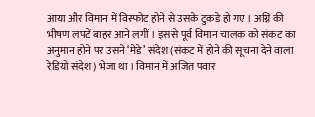आया और विमान में विस्फोट होने से उसके टुकडे हो गए । अग्नि की भीषण लपटें बाहर आने लगीं । इससे पूर्व विमान चालक को संकट का अनुमान होने पर उसने ‘मेडे’ संदेश (संकट में होने की सूचना देने वाला रेडियो संदेश) भेजा था । विमान में अजित पवार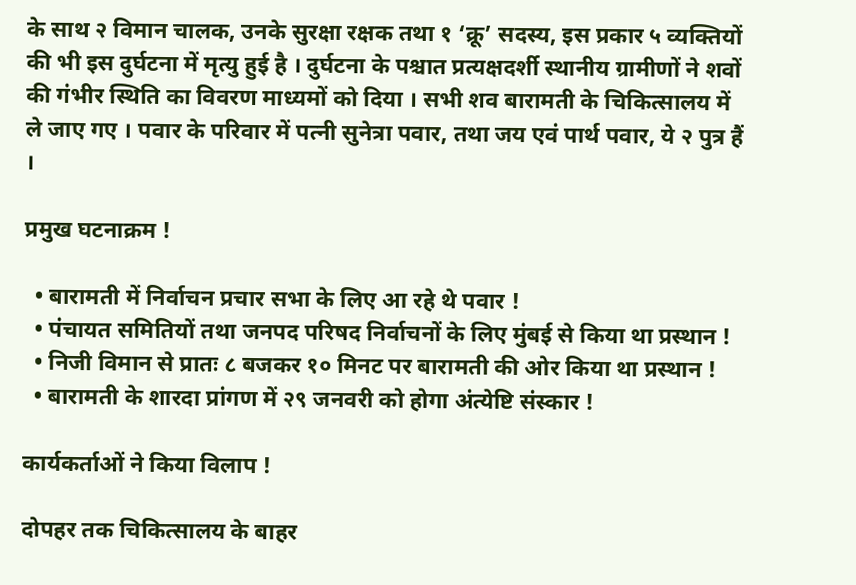के साथ २ विमान चालक, उनके सुरक्षा रक्षक तथा १ ‘क्रू’ सदस्य, इस प्रकार ५ व्यक्तियों की भी इस दुर्घटना में मृत्यु हुई है । दुर्घटना के पश्चात प्रत्यक्षदर्शी स्थानीय ग्रामीणों ने शवों की गंभीर स्थिति का विवरण माध्यमों को दिया । सभी शव बारामती के चिकित्सालय में ले जाए गए । पवार के परिवार में पत्नी सुनेत्रा पवार, तथा जय एवं पार्थ पवार, ये २ पुत्र हैं ।

प्रमुख घटनाक्रम !

  • बारामती में निर्वाचन प्रचार सभा के लिए आ रहे थे पवार !
  • पंचायत समितियों तथा जनपद परिषद निर्वाचनों के लिए मुंबई से किया था प्रस्थान !
  • निजी विमान से प्रातः ८ बजकर १० मिनट पर बारामती की ओर किया था प्रस्थान !
  • बारामती के शारदा प्रांगण में २९ जनवरी को होगा अंत्येष्टि संस्कार !

कार्यकर्ताओं ने किया विलाप !

दोपहर तक चिकित्सालय के बाहर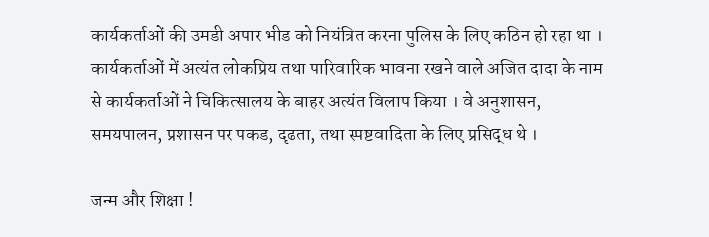कार्यकर्ताओं की उमडी अपार भीड को नियंत्रित करना पुलिस के लिए कठिन हो रहा था । कार्यकर्ताओं में अत्यंत लोकप्रिय तथा पारिवारिक भावना रखने वाले अजित दादा के नाम से कार्यकर्ताओं ने चिकित्सालय के बाहर अत्यंत विलाप किया । वे अनुशासन, समयपालन, प्रशासन पर पकड, दृढता, तथा स्पष्टवादिता के लिए प्रसिद्ध थे ।

जन्म और शिक्षा !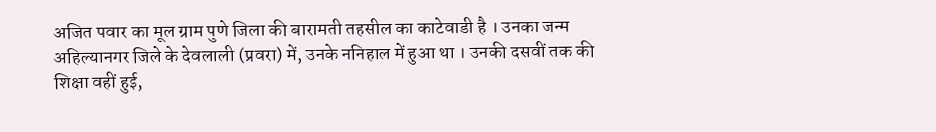अजित पवार का मूल ग्राम पुणे जिला की बारामती तहसील का काटेवाडी है । उनका जन्म अहिल्यानगर जिले के देवलाली (प्रवरा) में, उनके ननिहाल में हुआ था । उनकी दसवीं तक की शिक्षा वहीं हुई,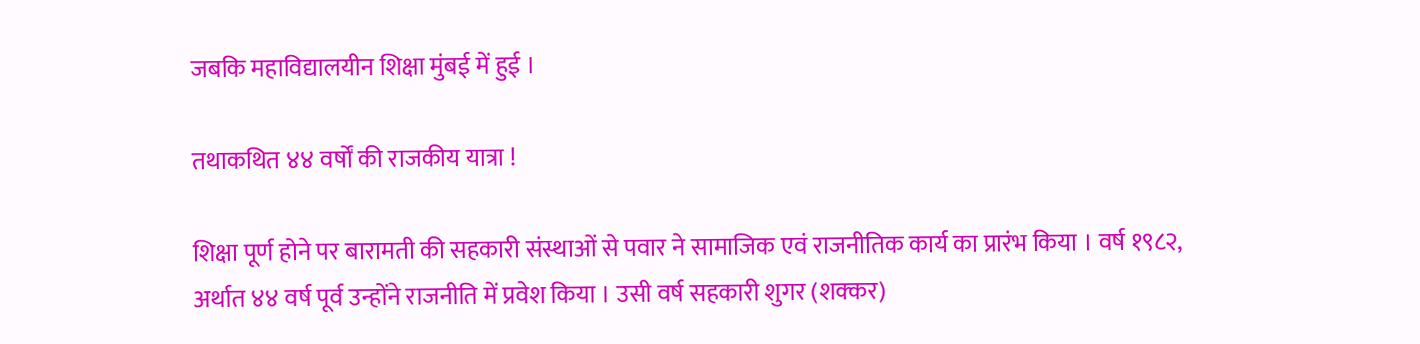जबकि महाविद्यालयीन शिक्षा मुंबई में हुई ।

तथाकथित ४४ वर्षों की राजकीय यात्रा !

शिक्षा पूर्ण होने पर बारामती की सहकारी संस्थाओं से पवार ने सामाजिक एवं राजनीतिक कार्य का प्रारंभ किया । वर्ष १९८२, अर्थात ४४ वर्ष पूर्व उन्होंने राजनीति में प्रवेश किया । उसी वर्ष सहकारी शुगर (शक्कर)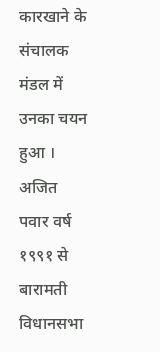कारखाने के संचालक मंडल में उनका चयन हुआ । अजित पवार वर्ष १९९१ से बारामती विधानसभा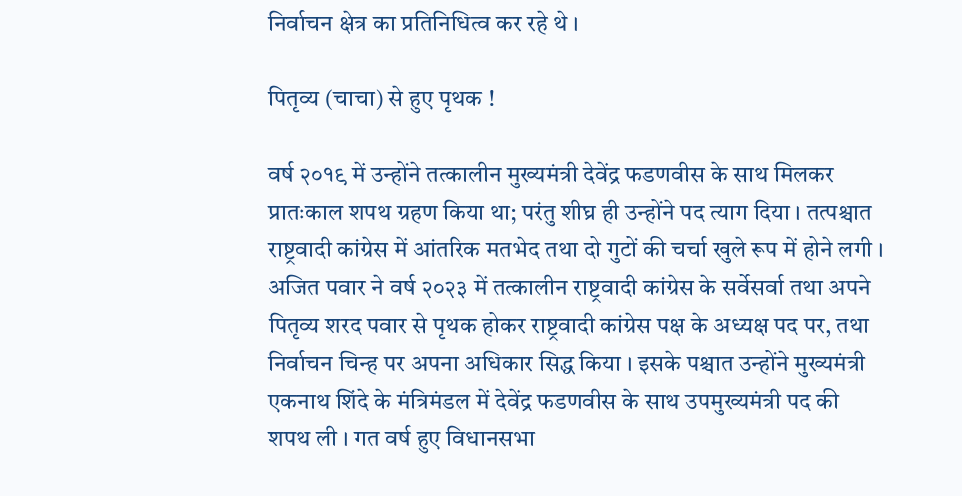निर्वाचन क्षेत्र का प्रतिनिधित्व कर रहे थे ।

पितृव्य (चाचा) से हुए पृथक !

वर्ष २०१९ में उन्होंने तत्कालीन मुख्यमंत्री देवेंद्र फडणवीस के साथ मिलकर प्रातःकाल शपथ ग्रहण किया था; परंतु शीघ्र ही उन्होंने पद त्याग दिया । तत्पश्चात राष्ट्रवादी कांग्रेस में आंतरिक मतभेद तथा दो गुटों की चर्चा खुले रूप में होने लगी । अजित पवार ने वर्ष २०२३ में तत्कालीन राष्ट्रवादी कांग्रेस के सर्वेसर्वा तथा अपने पितृव्य शरद पवार से पृथक होकर राष्ट्रवादी कांग्रेस पक्ष के अध्यक्ष पद पर, तथा निर्वाचन चिन्ह पर अपना अधिकार सिद्ध किया । इसके पश्चात उन्होंने मुख्यमंत्री एकनाथ शिंदे के मंत्रिमंडल में देवेंद्र फडणवीस के साथ उपमुख्यमंत्री पद की शपथ ली । गत वर्ष हुए विधानसभा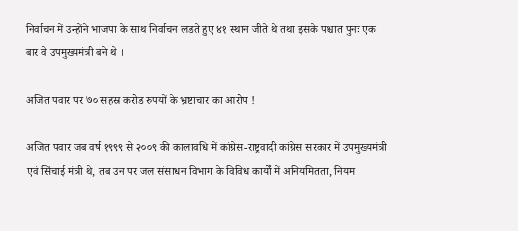निर्वाचन में उन्होंने भाजपा के साथ निर्वाचन लडते हुए ४१ स्थान जीते थे तथा इसके पश्चात पुनः एक बार वे उपमुख्यमंत्री बने थे ।

अजित पवार पर ७० सहस्र करोड रुपयों के भ्रष्टाचार का आरोप !

अजित पवार जब वर्ष १९९९ से २००९ की कालावधि में कांग्रेस-राष्ट्रवादी कांग्रेस सरकार में उपमुख्यमंत्री एवं सिंचाई मंत्री थे, तब उन पर जल संसाधन विभाग के विविध कार्यों में अनियमितता, नियम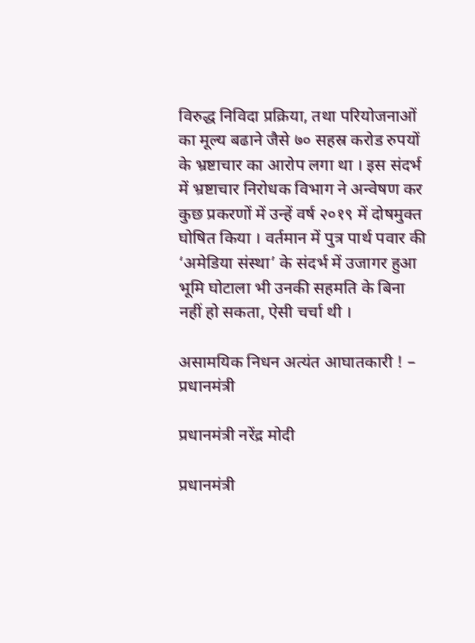विरुद्ध निविदा प्रक्रिया, तथा परियोजनाओं का मूल्य बढाने जैसे ७० सहस्र करोड रुपयों के भ्रष्टाचार का आरोप लगा था । इस संदर्भ में भ्रष्टाचार निरोधक विभाग ने अन्वेषण कर कुछ प्रकरणों में उन्हें वर्ष २०१९ में दोषमुक्त घोषित किया । वर्तमान में पुत्र पार्थ पवार की ‘अमेडिया संस्था’ के संदर्भ में उजागर हुआ भूमि घोटाला भी उनकी सहमति के बिना नहीं हो सकता, ऐसी चर्चा थी ।

असामयिक निधन अत्यंत आघातकारी ! – प्रधानमंत्री

प्रधानमंत्री नरेंद्र मोदी

प्रधानमंत्री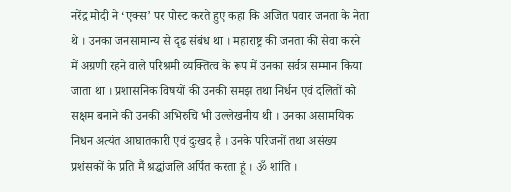नरेंद्र मोदी ने ‘एक्स’ पर पोस्ट करते हुए कहा कि अजित पवार जनता के नेता थे । उनका जनसामान्य से दृढ संबंध था । महाराष्ट्र की जनता की सेवा करने में अग्रणी रहने वाले परिश्रमी व्यक्तित्व के रूप में उनका सर्वत्र सम्मान किया जाता था । प्रशासनिक विषयों की उनकी समझ तथा निर्धन एवं दलितों को सक्षम बनाने की उनकी अभिरुचि भी उल्लेखनीय थी । उनका असामयिक निधन अत्यंत आघातकारी एवं दुःखद है । उनके परिजनों तथा असंख्य प्रशंसकों के प्रति मैं श्रद्धांजलि अर्पित करता हूं । ॐ शांति ।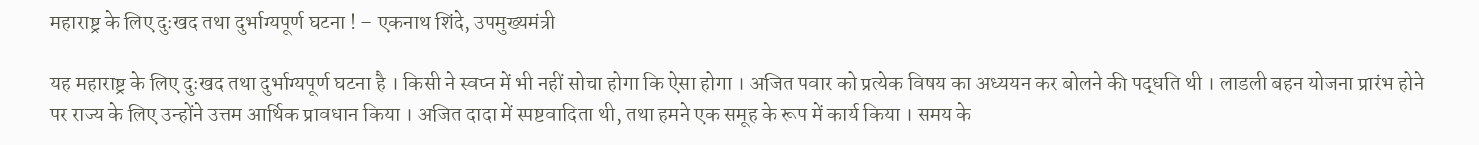महाराष्ट्र के लिए दुःखद तथा दुर्भाग्यपूर्ण घटना ! – एकनाथ शिंदे, उपमुख्यमंत्री

यह महाराष्ट्र के लिए दुःखद तथा दुर्भाग्यपूर्ण घटना है । किसी ने स्वप्न में भी नहीं सोचा होगा कि ऐसा होगा । अजित पवार को प्रत्येक विषय का अध्ययन कर बोलने की पद्धति थी । लाडली बहन योजना प्रारंभ होने पर राज्य के लिए उन्होंने उत्तम आर्थिक प्रावधान किया । अजित दादा में स्पष्टवादिता थी, तथा हमने एक समूह के रूप में कार्य किया । समय के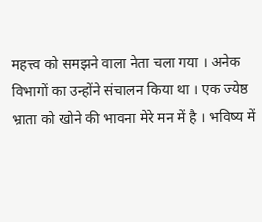महत्त्व को समझने वाला नेता चला गया । अनेक विभागों का उन्होंने संचालन किया था । एक ज्येष्ठ भ्राता को खोने की भावना मेरे मन में है । भविष्य में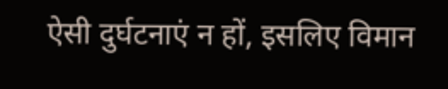ऐसी दुर्घटनाएं न हों, इसलिए विमान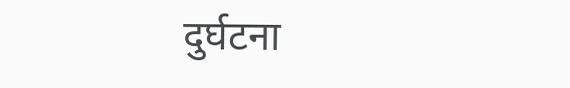दुर्घटना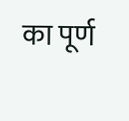का पूर्ण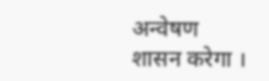अन्वेषण शासन करेगा ।